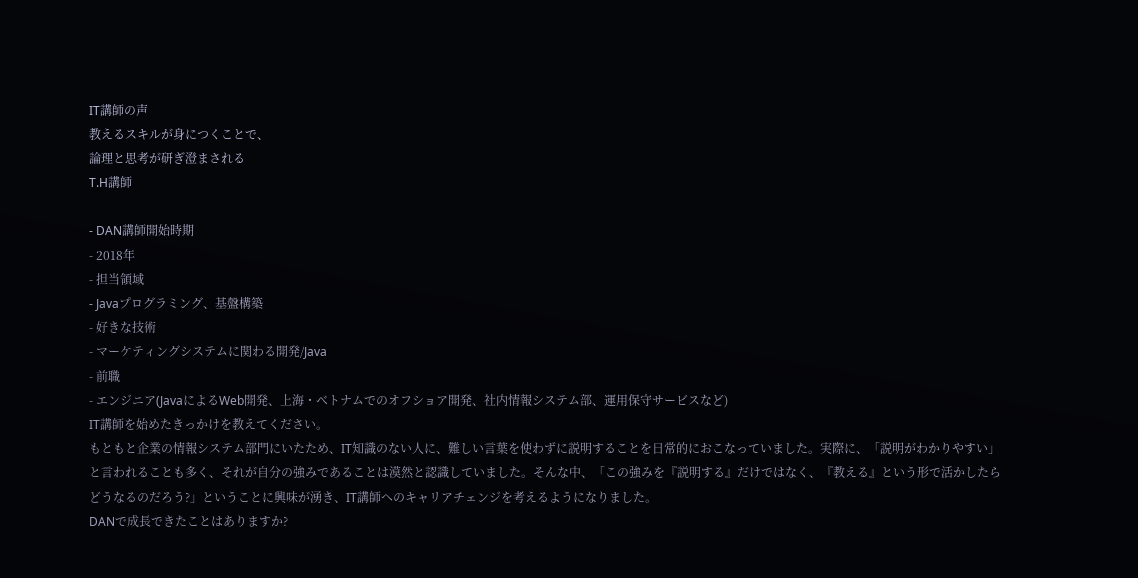IT講師の声
教えるスキルが身につくことで、
論理と思考が研ぎ澄まされる
T.H講師

- DAN講師開始時期
- 2018年
- 担当領域
- Javaプログラミング、基盤構築
- 好きな技術
- マーケティングシステムに関わる開発/Java
- 前職
- エンジニア(JavaによるWeb開発、上海・ベトナムでのオフショア開発、社内情報システム部、運用保守サービスなど)
IT講師を始めたきっかけを教えてください。
もともと企業の情報システム部門にいたため、IT知識のない人に、難しい言葉を使わずに説明することを日常的におこなっていました。実際に、「説明がわかりやすい」と言われることも多く、それが自分の強みであることは漠然と認識していました。そんな中、「この強みを『説明する』だけではなく、『教える』という形で活かしたらどうなるのだろう?」ということに興味が湧き、IT講師へのキャリアチェンジを考えるようになりました。
DANで成長できたことはありますか?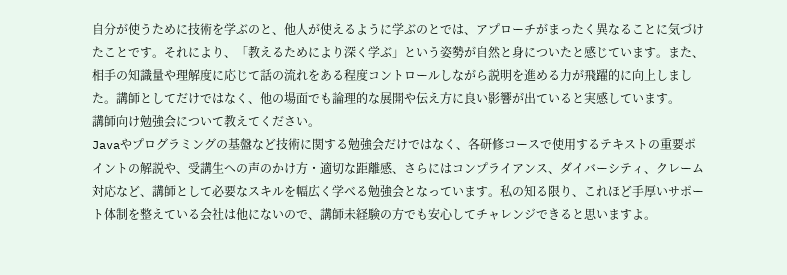自分が使うために技術を学ぶのと、他人が使えるように学ぶのとでは、アプローチがまったく異なることに気づけたことです。それにより、「教えるためにより深く学ぶ」という姿勢が自然と身についたと感じています。また、相手の知識量や理解度に応じて話の流れをある程度コントロールしながら説明を進める力が飛躍的に向上しました。講師としてだけではなく、他の場面でも論理的な展開や伝え方に良い影響が出ていると実感しています。
講師向け勉強会について教えてください。
Javaやプログラミングの基盤など技術に関する勉強会だけではなく、各研修コースで使用するテキストの重要ポイントの解説や、受講生への声のかけ方・適切な距離感、さらにはコンプライアンス、ダイバーシティ、クレーム対応など、講師として必要なスキルを幅広く学べる勉強会となっています。私の知る限り、これほど手厚いサポート体制を整えている会社は他にないので、講師未経験の方でも安心してチャレンジできると思いますよ。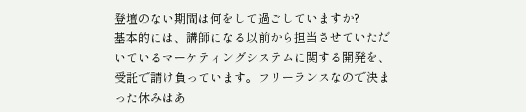登壇のない期間は何をして過ごしていますか?
基本的には、講師になる以前から担当させていただいているマーケティングシステムに関する開発を、受託で請け負っています。フリーランスなので決まった休みはあ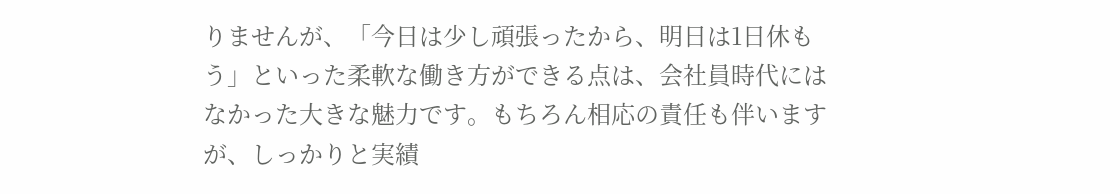りませんが、「今日は少し頑張ったから、明日は1日休もう」といった柔軟な働き方ができる点は、会社員時代にはなかった大きな魅力です。もちろん相応の責任も伴いますが、しっかりと実績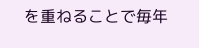を重ねることで毎年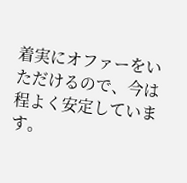着実にオファーをいただけるので、今は程よく安定しています。